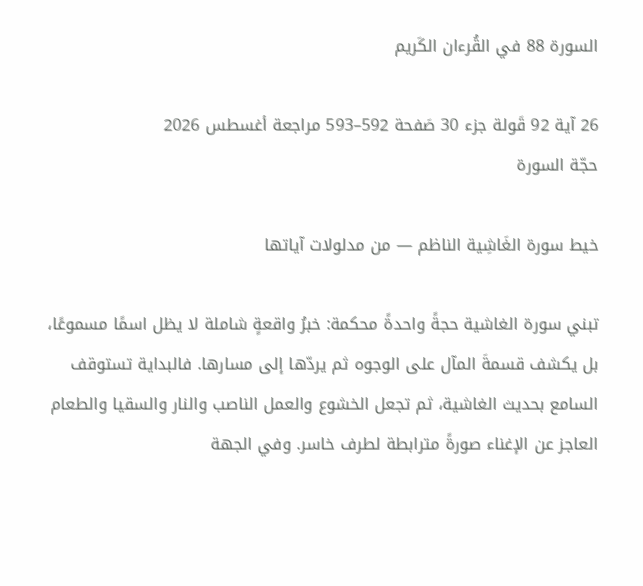السورة 88 في القُرءان الكَريم

26 آية 92 قَولة جزء 30 صَفحة 592–593 مراجعة أغسطس 2026
حجّة السورة

خيط سورة الغَاشِية الناظم — من مدلولات آياتها

تبني سورة الغاشية حجةً واحدةً محكمة: خبرُ واقعةٍ شاملة لا يظل اسمًا مسموعًا، بل يكشف قسمةَ المآل على الوجوه ثم يردّها إلى مسارها. فالبداية تستوقف السامع بحديث الغاشية، ثم تجعل الخشوع والعمل الناصب والنار والسقيا والطعام العاجز عن الإغناء صورةً مترابطة لطرف خاسر. وفي الجهة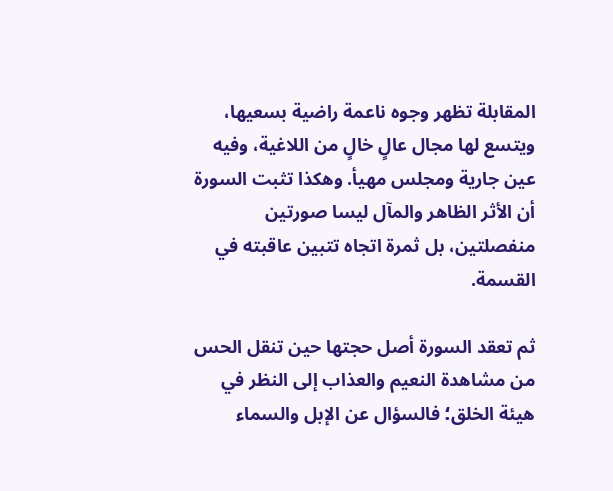المقابلة تظهر وجوه ناعمة راضية بسعيها، ويتسع لها مجال عالٍ خالٍ من اللاغية، وفيه عين جارية ومجلس مهيأ. وهكذا تثبت السورة أن الأثر الظاهر والمآل ليسا صورتين منفصلتين، بل ثمرة اتجاه تتبين عاقبته في القسمة.

ثم تعقد السورة أصل حجتها حين تنقل الحس من مشاهدة النعيم والعذاب إلى النظر في هيئة الخلق؛ فالسؤال عن الإبل والسماء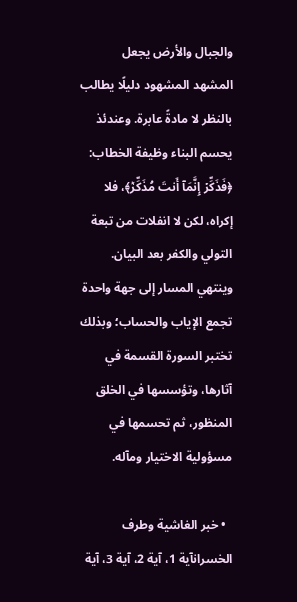والجبال والأرض يجعل المشهد المشهود دليلًا يطالب بالنظر لا مادةً عابرة. وعندئذ يحسم البناء وظيفة الخطاب: ﴿فَذَكِّرۡ إِنَّمَآ أَنتَ مُذَكِّرٞ﴾، فلا إكراه، لكن لا انفلات من تبعة التولي والكفر بعد البيان. وينتهي المسار إلى جهة واحدة تجمع الإياب والحساب؛ وبذلك تختبر السورة القسمة في آثارها، وتؤسسها في الخلق المنظور، ثم تحسمها في مسؤولية الاختيار ومآله.

  • خبر الغاشية وطرف الخسرانآية 1، آية 2، آية 3، آية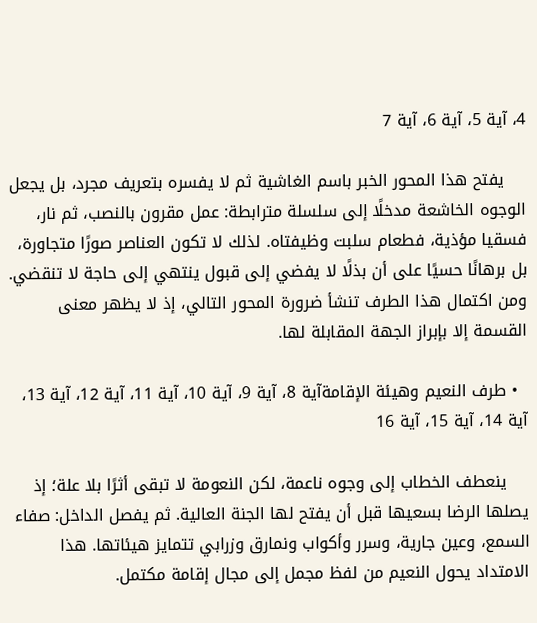4، آية 5، آية 6، آية 7

    يفتح هذا المحور الخبر باسم الغاشية ثم لا يفسره بتعريف مجرد، بل يجعل الوجوه الخاشعة مدخلًا إلى سلسلة مترابطة: عمل مقرون بالنصب، ثم نار، فسقيا مؤذية، فطعام سلبت وظيفتاه. لذلك لا تكون العناصر صورًا متجاورة، بل برهانًا حسيًا على أن بذلًا لا يفضي إلى قبول ينتهي إلى حاجة لا تنقضي. ومن اكتمال هذا الطرف تنشأ ضرورة المحور التالي، إذ لا يظهر معنى القسمة إلا بإبراز الجهة المقابلة لها.

  • طرف النعيم وهيئة الإقامةآية 8، آية 9، آية 10، آية 11، آية 12، آية 13، آية 14، آية 15، آية 16

    ينعطف الخطاب إلى وجوه ناعمة، لكن النعومة لا تبقى أثرًا بلا علة؛ إذ يصلها الرضا بسعيها قبل أن يفتح لها الجنة العالية. ثم يفصل الداخل: صفاء السمع، وعين جارية، وسرر وأكواب ونمارق وزرابي تتمايز هيئاتها. هذا الامتداد يحول النعيم من لفظ مجمل إلى مجال إقامة مكتمل.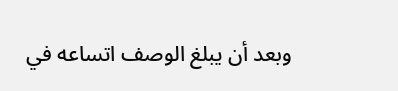وبعد أن يبلغ الوصف اتساعه في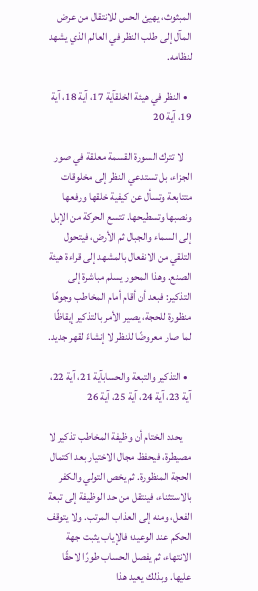المبثوث، يهيئ الحس للانتقال من عرض المآل إلى طلب النظر في العالم الذي يشهد لنظامه.

  • النظر في هيئة الخلقآية 17، آية 18، آية 19، آية 20

    لا تترك السورة القسمة معلقة في صور الجزاء، بل تستدعي النظر إلى مخلوقات متتابعة وتسأل عن كيفية خلقها ورفعها ونصبها وتسطيحها. تتسع الحركة من الإبل إلى السماء والجبال ثم الأرض، فيتحول التلقي من الانفعال بالمشهد إلى قراءة هيئة الصنع. وهذا المحور يسلم مباشرة إلى التذكير: فبعد أن أقام أمام المخاطب وجوهًا منظورة للحجة، يصير الأمر بالتذكير إيقاظًا لما صار معروضًا للنظر لا إنشاءً لقهر جديد.

  • التذكير والتبعة والحسابآية 21، آية 22، آية 23، آية 24، آية 25، آية 26

    يحدد الختام أن وظيفة المخاطب تذكير لا مصيطرة، فيحفظ مجال الاختيار بعد اكتمال الحجة المنظورة. ثم يخص التولي والكفر بالاستثناء، فينتقل من حد الوظيفة إلى تبعة الفعل، ومنه إلى العذاب المرتب. ولا يتوقف الحكم عند الوعيد؛ فالإياب يثبت جهة الانتهاء، ثم يفصل الحساب طورًا لاحقًا عليها. وبذلك يعيد هذا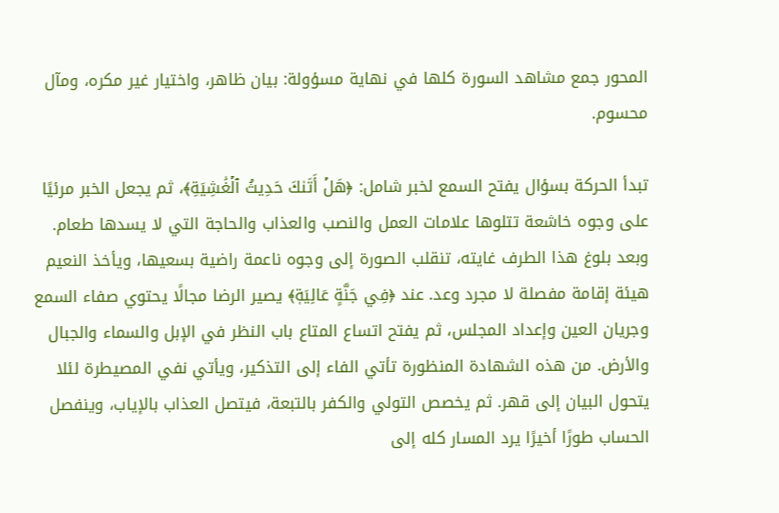المحور جمع مشاهد السورة كلها في نهاية مسؤولة: بيان ظاهر، واختيار غير مكره، ومآل محسوم.

تبدأ الحركة بسؤال يفتح السمع لخبر شامل: ﴿هَلۡ أَتَىٰكَ حَدِيثُ ٱلۡغَٰشِيَةِ﴾، ثم يجعل الخبر مرئيًا على وجوه خاشعة تتلوها علامات العمل والنصب والعذاب والحاجة التي لا يسدها طعام. وبعد بلوغ هذا الطرف غايته، تنقلب الصورة إلى وجوه ناعمة راضية بسعيها، ويأخذ النعيم هيئة إقامة مفصلة لا مجرد وعد. عند ﴿فِي جَنَّةٍ عَالِيَةٖ﴾ يصير الرضا مجالًا يحتوي صفاء السمع وجريان العين وإعداد المجلس، ثم يفتح اتساع المتاع باب النظر في الإبل والسماء والجبال والأرض. من هذه الشهادة المنظورة تأتي الفاء إلى التذكير، ويأتي نفي المصيطرة لئلا يتحول البيان إلى قهر. ثم يخصص التولي والكفر بالتبعة، فيتصل العذاب بالإياب، وينفصل الحساب طورًا أخيرًا يرد المسار كله إلى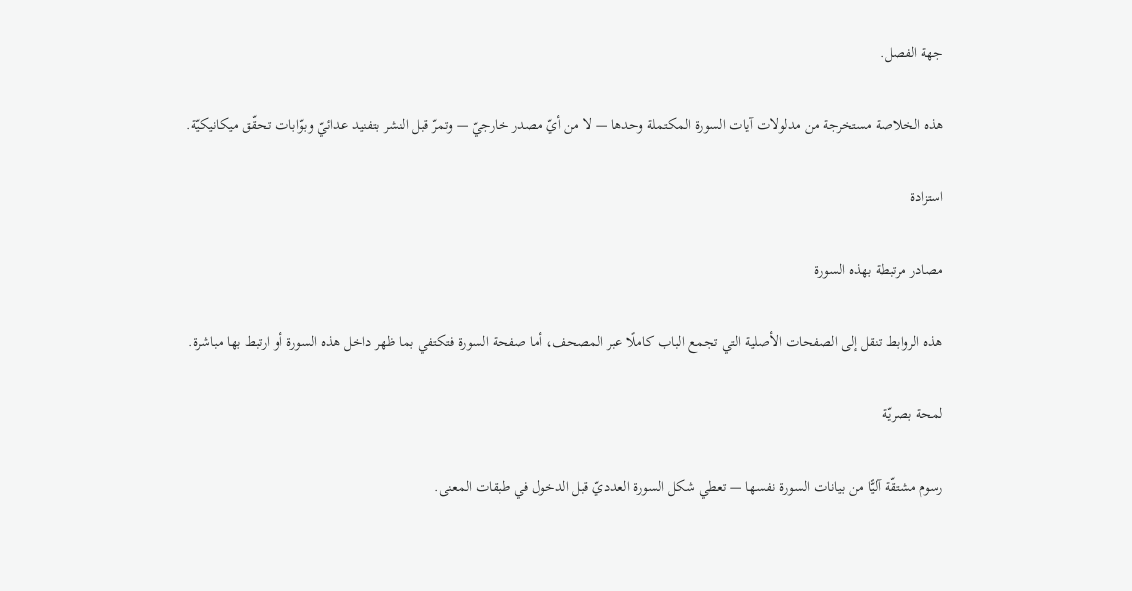جهة الفصل.

هذه الخلاصة مستخرجة من مدلولات آيات السورة المكتملة وحدها — لا من أيّ مصدر خارجيّ — وتمرّ قبل النشر بتفنيد عدائيّ وبوّابات تحقّق ميكانيكيّة.

استزادة

مصادر مرتبطة بهذه السورة

هذه الروابط تنقل إلى الصفحات الأصلية التي تجمع الباب كاملًا عبر المصحف، أما صفحة السورة فتكتفي بما ظهر داخل هذه السورة أو ارتبط بها مباشرة.

لمحة بصريّة

رسوم مشتقّة آليًّا من بيانات السورة نفسها — تعطي شكل السورة العدديّ قبل الدخول في طبقات المعنى.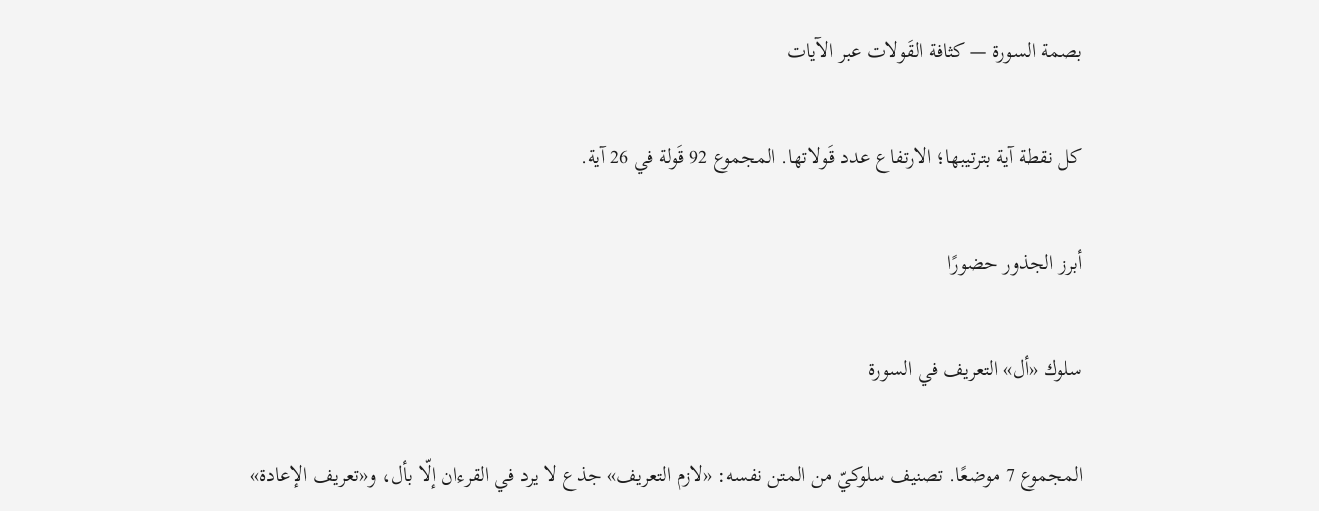بصمة السورة — كثافة القَولات عبر الآيات

كل نقطة آية بترتيبها؛ الارتفاع عدد قَولاتها. المجموع 92 قَولة في 26 آية.

أبرز الجذور حضورًا

سلوك «أل» التعريف في السورة

المجموع 7 موضعًا. تصنيف سلوكيّ من المتن نفسه: «لازم التعريف» جذع لا يرد في القرءان إلّا بأل، و«تعريف الإعادة»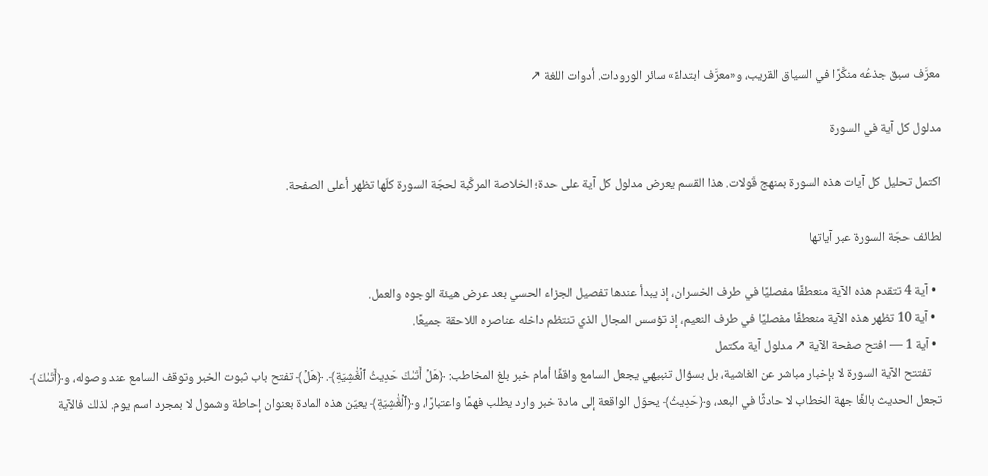معرَّف سبق جذعُه منكَّرًا في السياق القريب، و«معرَّف ابتداءً» سائر الورودات. أدوات اللغة ↗

مدلول كل آية في السورة

اكتمل تحليل كل آيات هذه السورة بمنهج قَولات. هذا القسم يعرض مدلول كل آية على حدة؛ الخلاصة المركَّبة لحجّة السورة كلّها تظهر أعلى الصفحة.

لطائف حجّة السورة عبر آياتها

  • آية 4 تتقدم هذه الآية منعطفًا مفصليًا في طرف الخسران، إذ يبدأ عندها تفصيل الجزاء الحسي بعد عرض هيئة الوجوه والعمل.
  • آية 10 تظهر هذه الآية منعطفًا مفصليًا في طرف النعيم، إذ تؤسس المجال الذي تنتظم داخله عناصره اللاحقة جميعًا.
  • آية 1 — افتح صفحة الآية ↗ مدلول آية مكتمل
    تفتتح الآية السورة لا بإخبار مباشر عن الغاشية، بل بسؤال تنبيهي يجعل السامع واقفًا أمام خبر بلغ المخاطب: ﴿هَلۡ أَتَىٰكَ حَدِيثُ ٱلۡغَٰشِيَةِ﴾. ﴿هَلۡ﴾ تفتح باب ثبوت الخبر وتوقف السامع عند وصوله، و﴿أَتَىٰكَ﴾ تجعل الحديث بالغًا جهة الخطاب لا حادثًا في البعد، و﴿حَدِيثُ﴾ يحوّل الواقعة إلى مادة خبر وارد يطلب فهمًا واعتبارًا، و﴿ٱلۡغَٰشِيَةِ﴾ يعيّن هذه المادة بعنوان إحاطة وشمول لا بمجرد اسم يوم. لذلك فالآية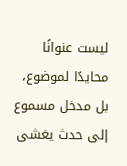ليست عنوانًا محايدًا لموضوع، بل مدخل مسموع إلى حدث يغشى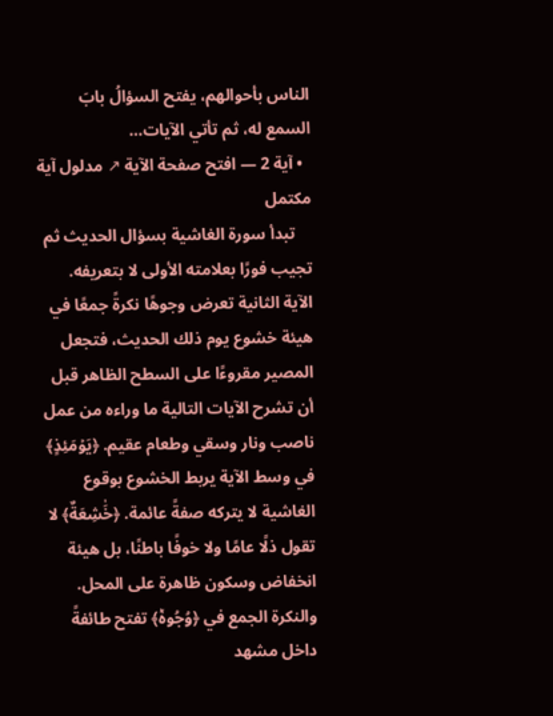الناس بأحوالهم، يفتح السؤالُ بابَ السمع له، ثم تأتي الآيات…
  • آية 2 — افتح صفحة الآية ↗ مدلول آية مكتمل
    تبدأ سورة الغاشية بسؤال الحديث ثم تجيب فورًا بعلامته الأولى لا بتعريفه. الآية الثانية تعرض وجوهًا نكرةً جمعًا في هيئة خشوع يوم ذلك الحديث، فتجعل المصير مقروءًا على السطح الظاهر قبل أن تشرح الآيات التالية ما وراءه من عمل ناصب ونار وسقي وطعام عقيم. ﴿يَوۡمَئِذٍ﴾ في وسط الآية يربط الخشوع بوقوع الغاشية لا يتركه صفةً عائمة. ﴿خَٰشِعَةٌ﴾ لا تقول ذلًا عامًا ولا خوفًا باطنًا، بل هيئة انخفاض وسكون ظاهرة على المحل. والنكرة الجمع في ﴿وُجُوهٞ﴾ تفتح طائفةً داخل مشهد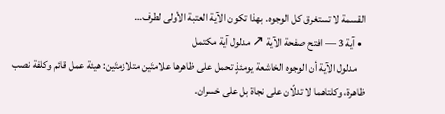القسمة لا تستغرق كل الوجوه. بهذا تكون الآية العتبة الأولى لطرف…
  • آية 3 — افتح صفحة الآية ↗ مدلول آية مكتمل
    مدلول الآية أن الوجوه الخاشعة يومئذٍ تحمل على ظاهرها علامتَين متلازمتَين: هيئة عمل قائم وكلفة نصب ظاهرة، وكلتاهما لا تدلّان على نجاة بل على خسران.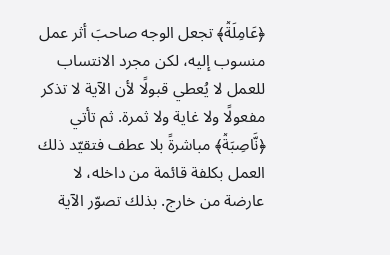﴿عَامِلَةٞ﴾ تجعل الوجه صاحبَ أثر عمل منسوب إليه، لكن مجرد الانتساب للعمل لا يُعطي قبولًا لأن الآية لا تذكر مفعولًا ولا غاية ولا ثمرة. ثم تأتي ﴿نَّاصِبَةٞ﴾ مباشرةً بلا عطف فتقيّد ذلك العمل بكلفة قائمة من داخله، لا عارضة من خارج. بذلك تصوّر الآية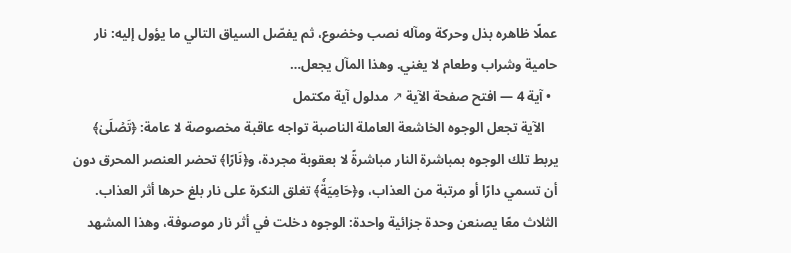عملًا ظاهره بذل وحركة ومآله نصب وخضوع، ثم يفصّل السياق التالي ما يؤول إليه: نار حامية وشراب وطعام لا يغني. وهذا المآل يجعل…
  • آية 4 — افتح صفحة الآية ↗ مدلول آية مكتمل
    الآية تجعل الوجوه الخاشعة العاملة الناصبة تواجه عاقبة مخصوصة لا عامة: ﴿تَصۡلَىٰ﴾ يربط تلك الوجوه بمباشرة النار مباشرةً لا بعقوبة مجردة، و﴿نَارًا﴾ تحضر العنصر المحرق دون أن تسمي دارًا أو مرتبة من العذاب، و﴿حَامِيَةٗ﴾ تغلق النكرة على نار بلغ حرها أثر العذاب. الثلاث معًا يصنعن وحدة جزائية واحدة: الوجوه دخلت في أثر نار موصوفة، وهذا المشهد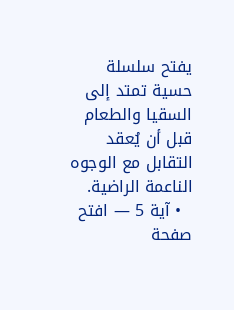يفتح سلسلة حسية تمتد إلى السقيا والطعام قبل أن يُعقد التقابل مع الوجوه الناعمة الراضية.
  • آية 5 — افتح صفحة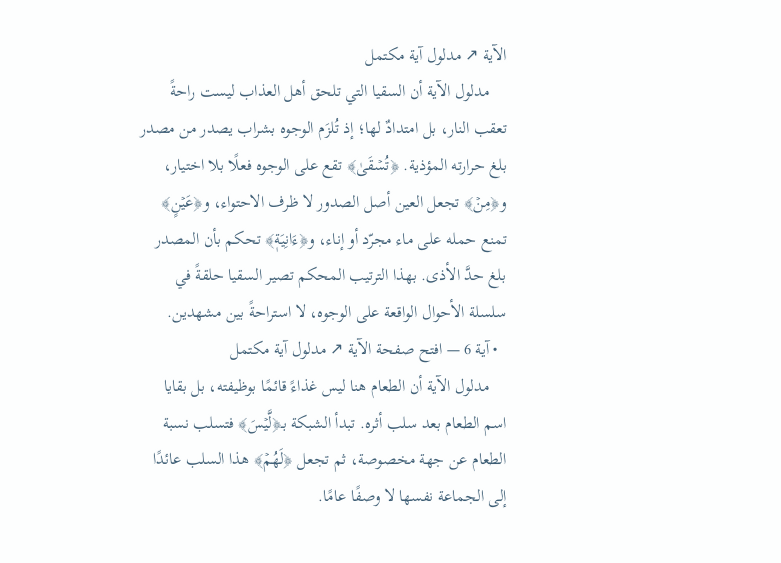الآية ↗ مدلول آية مكتمل
    مدلول الآية أن السقيا التي تلحق أهل العذاب ليست راحةً تعقب النار، بل امتدادٌ لها؛ إذ تُلزَم الوجوه بشراب يصدر من مصدر بلغ حرارته المؤذية. ﴿تُسۡقَىٰ﴾ تقع على الوجوه فعلًا بلا اختيار، و﴿مِنۡ﴾ تجعل العين أصل الصدور لا ظرف الاحتواء، و﴿عَيۡنٍ﴾ تمنع حمله على ماء مجرّد أو إناء، و﴿ءَانِيَةٖ﴾ تحكم بأن المصدر بلغ حدَّ الأذى. بهذا الترتيب المحكم تصير السقيا حلقةً في سلسلة الأحوال الواقعة على الوجوه، لا استراحةً بين مشهدين.
  • آية 6 — افتح صفحة الآية ↗ مدلول آية مكتمل
    مدلول الآية أن الطعام هنا ليس غذاءً قائمًا بوظيفته، بل بقايا اسم الطعام بعد سلب أثره. تبدأ الشبكة بـ﴿لَّيۡسَ﴾ فتسلب نسبة الطعام عن جهة مخصوصة، ثم تجعل ﴿لَهُمۡ﴾ هذا السلب عائدًا إلى الجماعة نفسها لا وصفًا عامًا.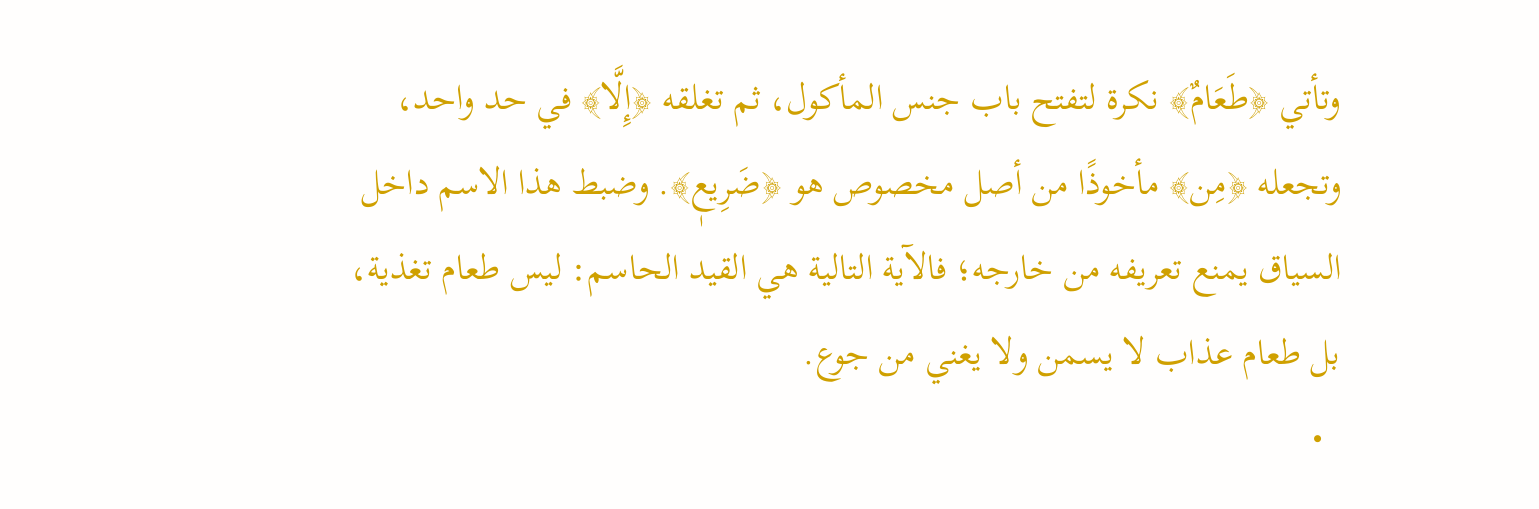وتأتي ﴿طَعَامٌ﴾ نكرة لتفتح باب جنس المأكول، ثم تغلقه ﴿إِلَّا﴾ في حد واحد، وتجعله ﴿مِن﴾ مأخوذًا من أصل مخصوص هو ﴿ضَرِيعٖ﴾. وضبط هذا الاسم داخل السياق يمنع تعريفه من خارجه؛ فالآية التالية هي القيد الحاسم: ليس طعام تغذية، بل طعام عذاب لا يسمن ولا يغني من جوع.
  •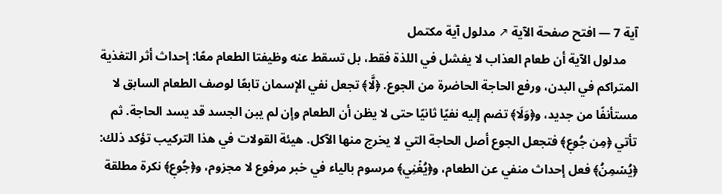آية 7 — افتح صفحة الآية ↗ مدلول آية مكتمل
    مدلول الآية أن طعام العذاب لا يفشل في اللذة فقط، بل تسقط عنه وظيفتا الطعام معًا: إحداث أثر التغذية المتراكم في البدن، ورفع الحاجة الحاضرة من الجوع. ﴿لَّا﴾ تجعل نفي الإسمان تابعًا لوصف الطعام السابق لا مستأنفًا من جديد، و﴿وَلَا﴾ تضم إليه نفيًا ثانيًا حتى لا يظن أن الطعام وإن لم يبن الجسد قد يسد الحاجة. ثم تأتي ﴿مِن جُوعٖ﴾ فتجعل الجوع أصل الحاجة التي لا يخرج منها الآكل. هيئة القولات في هذا التركيب تؤكد ذلك: ﴿يُسۡمِنُ﴾ فعل إحداث منفي عن الطعام، و﴿يُغۡنِي﴾ مرسوم بالياء في خبر مرفوع لا مجزوم، و﴿جُوعٖ﴾ نكرة مطلقة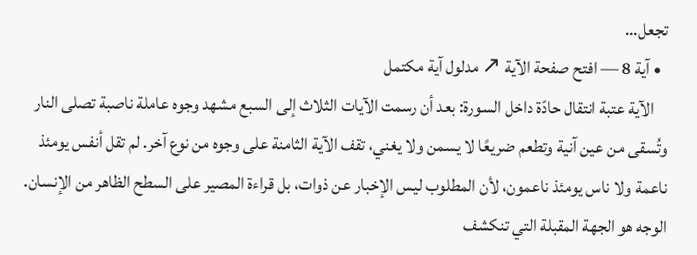تجعل…
  • آية 8 — افتح صفحة الآية ↗ مدلول آية مكتمل
    الآية عتبة انتقال حادّة داخل السورة: بعد أن رسمت الآيات الثلاث إلى السبع مشهد وجوه عاملة ناصبة تصلى النار وتُسقى من عين آنية وتطعم ضريعًا لا يسمن ولا يغني، تقف الآية الثامنة على وجوه من نوع آخر. لم تقل أنفس يومئذ ناعمة ولا ناس يومئذ ناعمون، لأن المطلوب ليس الإخبار عن ذوات، بل قراءة المصير على السطح الظاهر من الإنسان. الوجه هو الجهة المقبلة التي تنكشف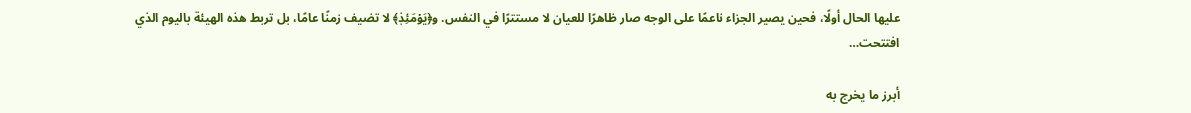عليها الحال أولًا، فحين يصير الجزاء ناعمًا على الوجه صار ظاهرًا للعيان لا مستترًا في النفس. و﴿يَوۡمَئِذٖ﴾ لا تضيف زمنًا عامًا، بل تربط هذه الهيئة باليوم الذي افتتحت…

أبرز ما يخرج به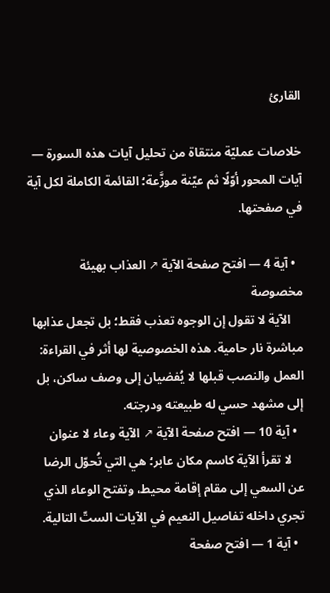القارئ

خلاصات عمليّة منتقاة من تحليل آيات هذه السورة — آيات المحور أوّلًا ثم عيّنة موزَّعة؛ القائمة الكاملة لكل آية في صفحتها.

  • آية 4 — افتح صفحة الآية ↗ العذاب بهيئة مخصوصة
    الآية لا تقول إن الوجوه تعذب فقط؛ بل تجعل عذابها مباشرة نار حامية. هذه الخصوصية لها أثر في القراءة: العمل والنصب قبلها لا يُفضيان إلى وصف ساكن، بل إلى مشهد حسي له طبيعته ودرجته.
  • آية 10 — افتح صفحة الآية ↗ الآية وعاء لا عنوان
    لا تقرأ الآية كاسم مكان عابر؛ هي التي تُحوّل الرضا عن السعي إلى مقام إقامة محيط، وتفتح الوعاء الذي تجري داخله تفاصيل النعيم في الآيات الستّ التالية.
  • آية 1 — افتح صفحة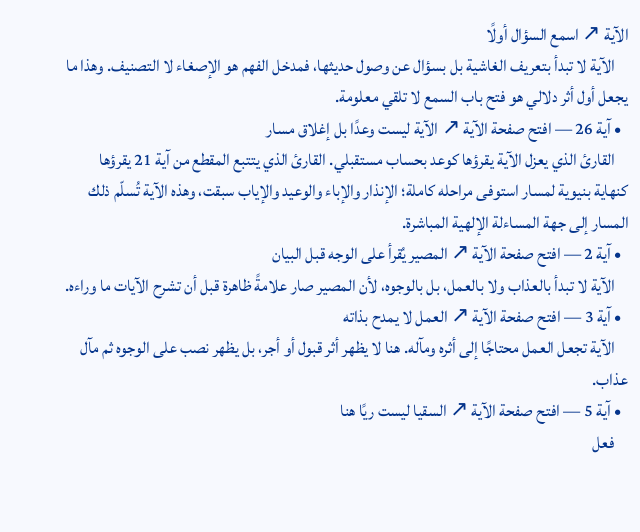الآية ↗ اسمع السؤال أولًا
    الآية لا تبدأ بتعريف الغاشية بل بسؤال عن وصول حديثها، فمدخل الفهم هو الإصغاء لا التصنيف. وهذا ما يجعل أول أثر دلالي هو فتح باب السمع لا تلقي معلومة.
  • آية 26 — افتح صفحة الآية ↗ الآية ليست وعدًا بل إغلاق مسار
    القارئ الذي يعزل الآية يقرؤها كوعد بحساب مستقبلي. القارئ الذي يتتبع المقطع من آية 21 يقرؤها كنهاية بنيوية لمسار استوفى مراحله كاملة؛ الإنذار والإباء والوعيد والإياب سبقت، وهذه الآية تُسلّم ذلك المسار إلى جهة المساءلة الإلهية المباشرة.
  • آية 2 — افتح صفحة الآية ↗ المصير يُقرأ على الوجه قبل البيان
    الآية لا تبدأ بالعذاب ولا بالعمل، بل بالوجوه، لأن المصير صار علامةً ظاهرة قبل أن تشرح الآيات ما وراءه.
  • آية 3 — افتح صفحة الآية ↗ العمل لا يمدح بذاته
    الآية تجعل العمل محتاجًا إلى أثره ومآله. هنا لا يظهر أثر قبول أو أجر، بل يظهر نصب على الوجوه ثم مآل عذاب.
  • آية 5 — افتح صفحة الآية ↗ السقيا ليست ريًا هنا
    فعل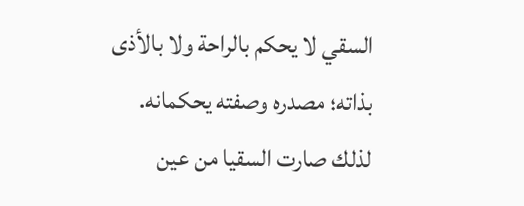السقي لا يحكم بالراحة ولا بالأذى بذاته؛ مصدره وصفته يحكمانه. لذلك صارت السقيا من عين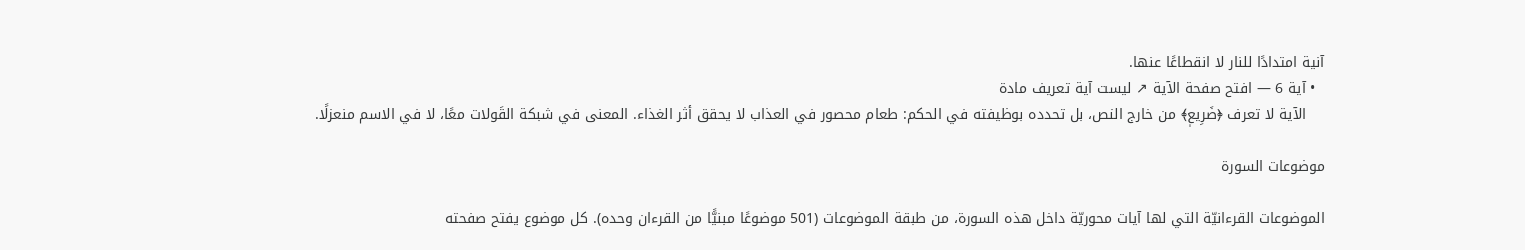آنية امتدادًا للنار لا انقطاعًا عنها.
  • آية 6 — افتح صفحة الآية ↗ ليست آية تعريف مادة
    الآية لا تعرف ﴿ضَرِيعٖ﴾ من خارج النص، بل تحدده بوظيفته في الحكم: طعام محصور في العذاب لا يحقق أثر الغذاء. المعنى في شبكة القَولات معًا، لا في الاسم منعزلًا.

موضوعات السورة

الموضوعات القرءانيّة التي لها آيات محوريّة داخل هذه السورة، من طبقة الموضوعات (501 موضوعًا مبنيًّا من القرءان وحده). كل موضوع يفتح صفحته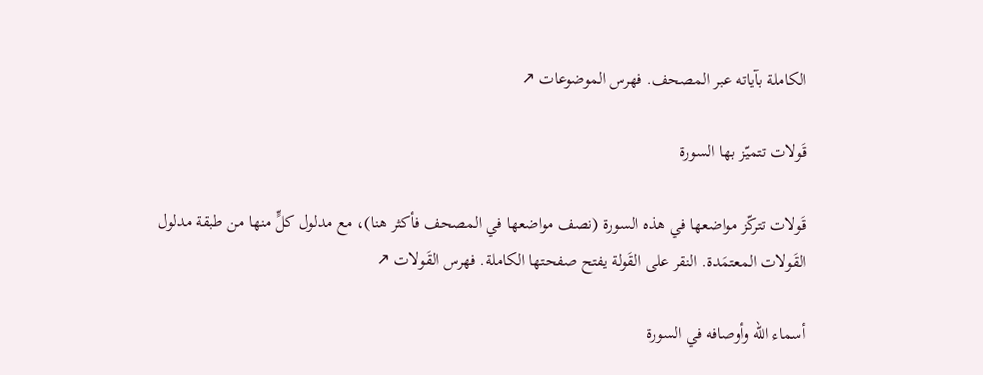الكاملة بآياته عبر المصحف. فهرس الموضوعات ↗

قَولات تتميّز بها السورة

قَولات تتركّز مواضعها في هذه السورة (نصف مواضعها في المصحف فأكثر هنا)، مع مدلول كلٍّ منها من طبقة مدلول القَولات المعتمَدة. النقر على القَولة يفتح صفحتها الكاملة. فهرس القَولات ↗

أسماء الله وأوصافه في السورة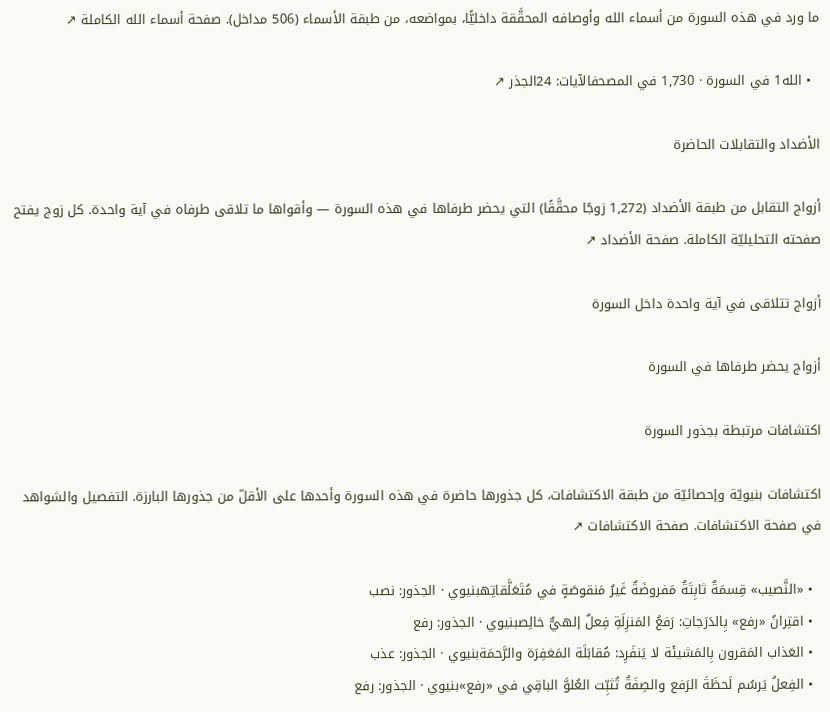ما ورد في هذه السورة من أسماء الله وأوصافه المحقَّقة داخليًّا، بمواضعه، من طبقة الأسماء (506 مداخل). صفحة أسماء الله الكاملة ↗

  • الله1 في السورة · 1,730 في المصحفالآيات: 24الجذر ↗

الأضداد والتقابلات الحاضرة

أزواج التقابل من طبقة الأضداد (1,272 زوجًا محقَّقًا) التي يحضر طرفاها في هذه السورة — وأقواها ما تلاقى طرفاه في آية واحدة. كل زوج يفتح صفحته التحليليّة الكاملة. صفحة الأضداد ↗

أزواج تتلاقى في آية واحدة داخل السورة

أزواج يحضر طرفاها في السورة

اكتشافات مرتبطة بجذور السورة

اكتشافات بنيويّة وإحصائيّة من طبقة الاكتشافات، كل جذورها حاضرة في هذه السورة وأحدها على الأقلّ من جذورها البارزة. التفصيل والشواهد في صفحة الاكتشافات. صفحة الاكتشافات ↗

  • «النَّصيب» قِسمَةٌ ثابِتَةٌ مَفروضَةٌ غَيرُ مَنقوصَةٍ في مُتَعَلَّقاتِهبنيوي · الجذور: نصب
  • اقتِرانُ «رفع» بِالدَرَجاتِ: رَفعُ المَنزِلَةِ فِعلٌ إلهيٌّ خالِصبنيوي · الجذور: رفع
  • العَذاب المَقرون بِالمَشيئَة لا يَنفَرِد: مُقابَلَة المَغفِرَة والرَّحمَةبنيوي · الجذور: عذب
  • الفِعلُ يَرسُم لَحظَةَ الرَفع والصِفَةُ تُثبِّت العُلوَّ الباقِي في «رفع»بنيوي · الجذور: رفع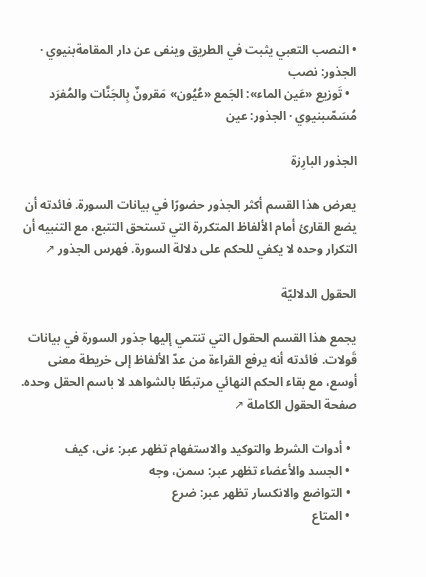• النصب التعبي يثبت في الطريق وينفى عن دار المقامةبنيوي · الجذور: نصب
  • تَوزيع «عَين الماء»: الجَمع «عُيُون» مَقرونٌ بِالجَنَّات والمُفرَد مُسَمّىبنيوي · الجذور: عين

الجذور البارِزة

يعرض هذا القسم أكثر الجذور حضورًا في بيانات السورة. فائدته أن يضع القارئ أمام الألفاظ المتكررة التي تستحق التتبع، مع التنبيه أن التكرار وحده لا يكفي للحكم على دلالة السورة. فهرس الجذور ↗

الحقول الدلاليّة

يجمع هذا القسم الحقول التي تنتمي إليها جذور السورة في بيانات قَولات. فائدته أنه يرفع القراءة من عدّ الألفاظ إلى خريطة معنى أوسع، مع بقاء الحكم النهائي مرتبطًا بالشواهد لا باسم الحقل وحده. صفحة الحقول الكاملة ↗

  • أدوات الشرط والتوكيد والاستفهام تظهر عبر: ءنى، كيف
  • الجسد والأعضاء تظهر عبر: سمن، وجه
  • التواضع والانكسار تظهر عبر: ضرع
  • المتاع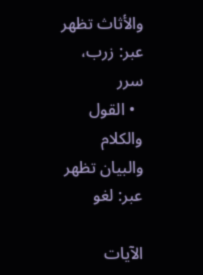والأثاث تظهر عبر: زرب، سرر
  • القول والكلام والبيان تظهر عبر: لغو

الآيات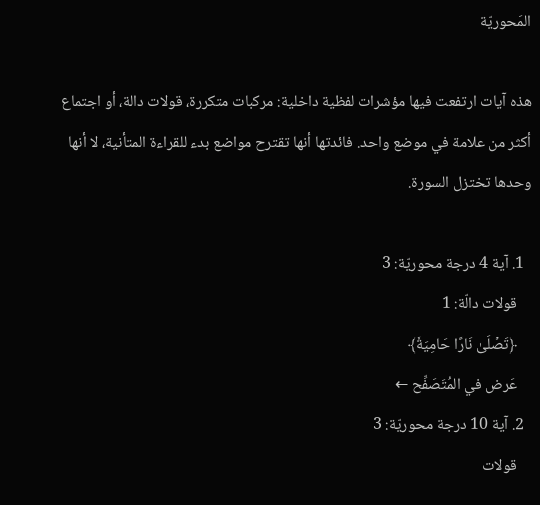المَحوريّة

هذه آيات ارتفعت فيها مؤشرات لفظية داخلية: مركبات متكررة، قولات دالة، أو اجتماع أكثر من علامة في موضع واحد. فائدتها أنها تقترح مواضع بدء للقراءة المتأنية، لا أنها وحدها تختزل السورة.

  1. آية 4 درجة محوريّة: 3
    قولات دالّة: 1
    ﴿تَصۡلَىٰ نَارًا حَامِيَةٗ﴾
    عَرض في المُتَصَفِّح ←
  2. آية 10 درجة محوريّة: 3
    قولات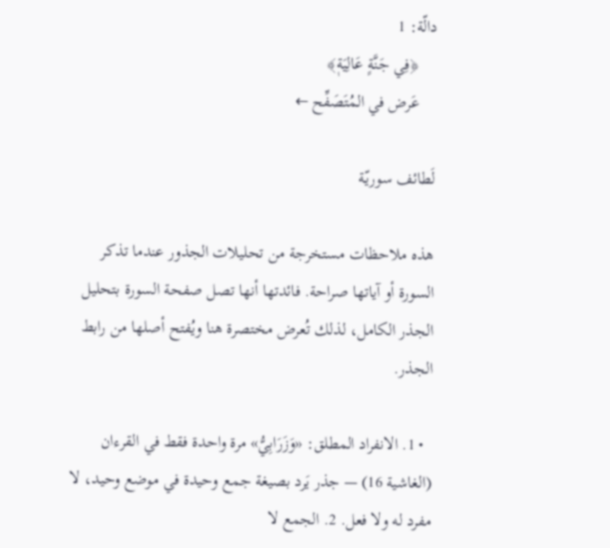دالّة: 1
    ﴿فِي جَنَّةٍ عَالِيَةٖ﴾
    عَرض في المُتَصَفِّح ←

لَطائف سوريّة

هذه ملاحظات مستخرجة من تحليلات الجذور عندما تذكر السورة أو آياتها صراحة. فائدتها أنها تصل صفحة السورة بتحليل الجذر الكامل، لذلك تُعرض مختصرة هنا ويُفتح أصلها من رابط الجذر.

  • 1. الانفراد المطلق: «وَزَرَابِيُّ» مرة واحدة فقط في القرءان (الغاشية 16) — جذر يَرد بصيغة جمع وحيدة في موضع وحيد، لا مفرد له ولا فعل. 2. الجمع لا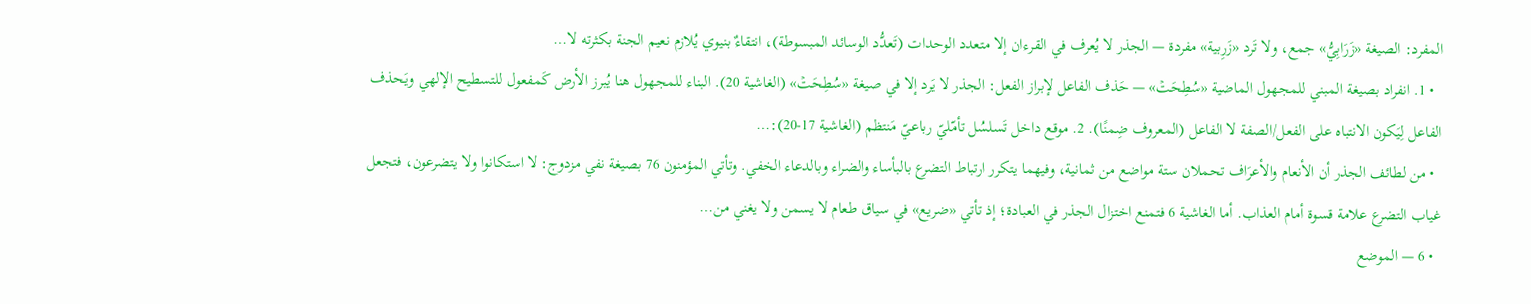المفرد: الصيغة «زَرَابِيُّ» جمع، ولا تَرد «زَرِبية» مفردة — الجذر لا يُعرف في القرءان إلا متعدد الوحدات (تَعدُّد الوسائد المبسوطة)، انتقاءٌ بنيوي يُلازم نعيم الجنة بكثرته لا…
  • 1. انفراد بصيغة المبني للمجهول الماضية «سُطِحَتۡ» — حَذف الفاعل لإبراز الفعل: الجذر لا يَرد إلا في صيغة «سُطِحَتۡ» (الغاشية 20). البناء للمجهول هنا يُبرز الأرض كَمفعول للتسطيح الإلهي ويَحذف الفاعل لِيَكون الانتباه على الفعل/الصفة لا الفاعل (المعروف ضِمنًا). 2. موقع داخل تَسلسُل تأمّليّ رباعيّ مَنتظم (الغاشية 17-20):…
  • من لطائف الجذر أن الأنعام والأعرَاف تحملان ستة مواضع من ثمانية، وفيهما يتكرر ارتباط التضرع بالبأساء والضراء وبالدعاء الخفي. وتأتي المؤمنون 76 بصيغة نفي مزدوج: لا استكانوا ولا يتضرعون، فتجعل غياب التضرع علامة قسوة أمام العذاب. أما الغاشية 6 فتمنع اختزال الجذر في العبادة؛ إذ تأتي «ضريع» في سياق طعام لا يسمن ولا يغني من…
  • 6 — الموضع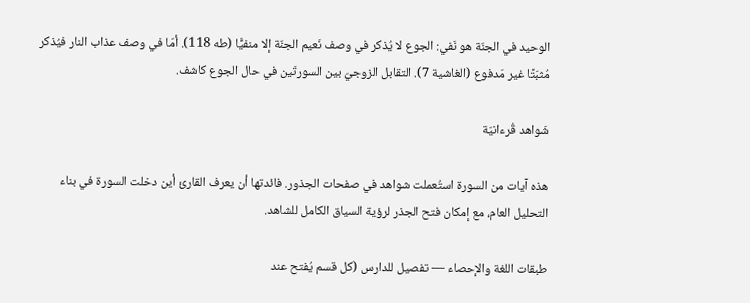الوحيد في الجنّة هو نَفي: الجوع لا يُذكر في وصف نَعيم الجنّة إلا منفيًّا (طه 118). أمّا في وصف عذاب النار فيُذكر مُثبَتًا غير مَدفوع (الغاشية 7). التقابل الزوجيّ بين السورتَين في حال الجوع كاشف.

شَواهد قُرءانيّة

هذه آيات من السورة استُعملت شواهد في صفحات الجذور. فائدتها أن يعرف القارئ أين دخلت السورة في بناء التحليل العام، مع إمكان فتح الجذر لرؤية السياق الكامل للشاهد.

طبقات اللغة والإحصاء — تفصيل للدارس (كل قسم يُفتح عند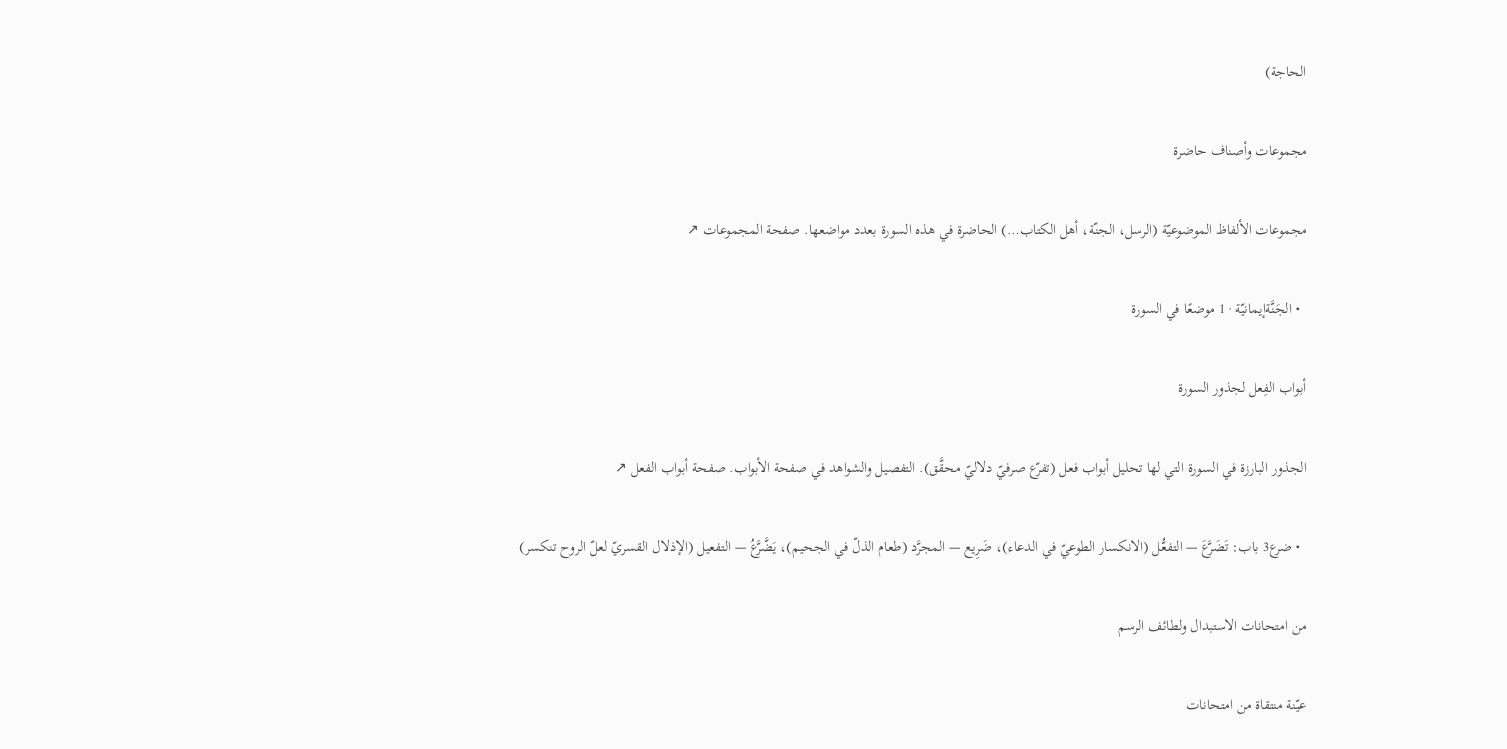الحاجة)

مجموعات وأصناف حاضرة

مجموعات الألفاظ الموضوعيّة (الرسل، الجنّة، أهل الكتاب…) الحاضرة في هذه السورة بعدد مواضعها. صفحة المجموعات ↗

  • الجَنَّةإيمانيّة · 1 موضعًا في السورة

أبواب الفِعل لجذور السورة

الجذور البارزة في السورة التي لها تحليل أبواب فعل (تفرّع صرفيّ دلاليّ محقَّق). التفصيل والشواهد في صفحة الأبواب. صفحة أبواب الفعل ↗

  • ضرع3 باب: تَضَرَّعَ — التفعُّل (الانكسار الطوعيّ في الدعاء)، ضَرِيع — المجرَّد (طعام الذلّ في الجحيم)، يَضَّرَّعُ — التفعيل (الإذلال القسريّ لعلّ الروح تنكسر)

من امتحانات الاستبدال ولطائف الرسم

عيّنة منتقاة من امتحانات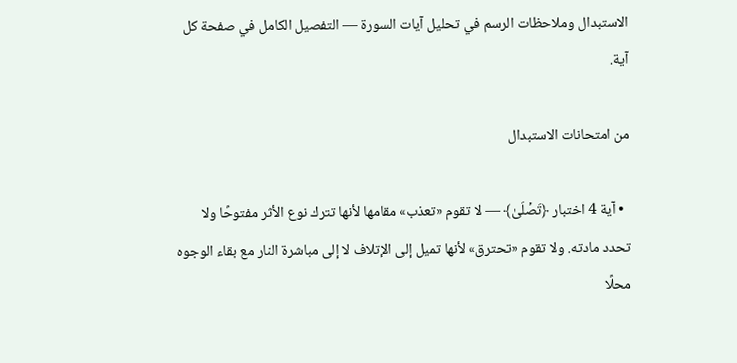الاستبدال وملاحظات الرسم في تحليل آيات السورة — التفصيل الكامل في صفحة كل آية.

من امتحانات الاستبدال

  • آية 4 اختبار ﴿تَصۡلَىٰ﴾ — لا تقوم «تعذب» مقامها لأنها تترك نوع الأثر مفتوحًا ولا تحدد مادته. ولا تقوم «تحترق» لأنها تميل إلى الإتلاف لا إلى مباشرة النار مع بقاء الوجوه محلًا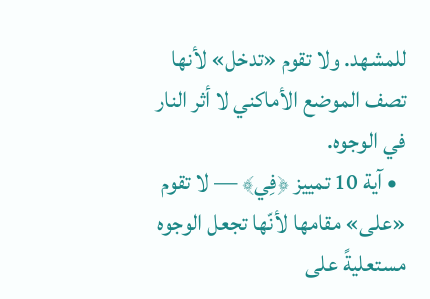للمشهد. ولا تقوم «تدخل» لأنها تصف الموضع الأماكني لا أثر النار في الوجوه.
  • آية 10 تمييز ﴿فِي﴾ — لا تقوم «على» مقامها لأنّها تجعل الوجوه مستعليةً على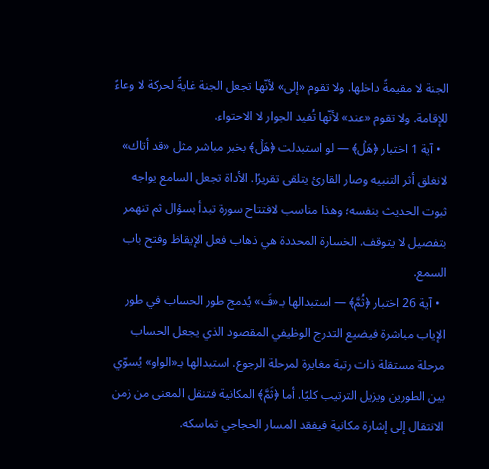الجنة لا مقيمةً داخلها. ولا تقوم «إلى» لأنّها تجعل الجنة غايةً لحركة لا وعاءً للإقامة. ولا تقوم «عند» لأنّها تُفيد الجوار لا الاحتواء.
  • آية 1 اختبار ﴿هَلۡ﴾ — لو استبدلت ﴿هَلۡ﴾ بخبر مباشر مثل «قد أتاك» لانغلق أثر التنبيه وصار القارئ يتلقى تقريرًا. الأداة تجعل السامع يواجه ثبوت الحديث بنفسه؛ وهذا مناسب لافتتاح سورة تبدأ بسؤال ثم تنهمر بتفصيل لا يتوقف. الخسارة المحددة هي ذهاب فعل الإيقاظ وفتح باب السمع.
  • آية 26 اختبار ﴿ثُمَّ﴾ — استبدالها بـ«فَ» يُدمج طور الحساب في طور الإياب مباشرة فيضيع التدرج الوظيفي المقصود الذي يجعل الحساب مرحلة مستقلة ذات رتبة مغايرة لمرحلة الرجوع. استبدالها بـ«الواو» يُسوّي بين الطورين ويزيل الترتيب كليًا. أما ﴿ثَمَّ﴾ المكانية فتنقل المعنى من زمن الانتقال إلى إشارة مكانية فيفقد المسار الحجاجي تماسكه.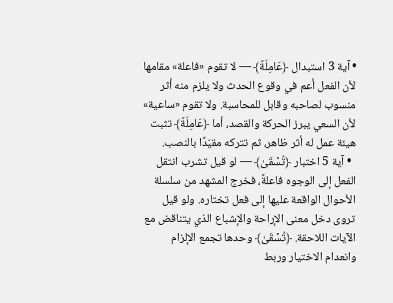• آية 3 استبدال ﴿عَامِلَةٞ﴾ — لا تقوم «فاعلة» مقامها لأن الفعل أعم في وقوع الحدث ولا يلزم منه أثر منسوب لصاحبه وقابل للمحاسبة. ولا تقوم «ساعية» لأن السعي يبرز الحركة والقصد، أما ﴿عَامِلَةٞ﴾ تثبت هيئة عمل له أثر ظاهر، ثم تتركه مقيّدًا بالنصب.
  • آية 5 اختبار ﴿تُسۡقَىٰ﴾ — لو قيل تشرب انتقل الفعل إلى الوجوه فاعلةً، فخرج المشهد من سلسلة الأحوال الواقعة عليها إلى فعل تختاره. ولو قيل تروى دخل معنى الإراحة والإشباع الذي يتناقض مع الآيات اللاحقة. ﴿تُسۡقَىٰ﴾ وحدها تجمع الإلزام وانعدام الاختيار وربط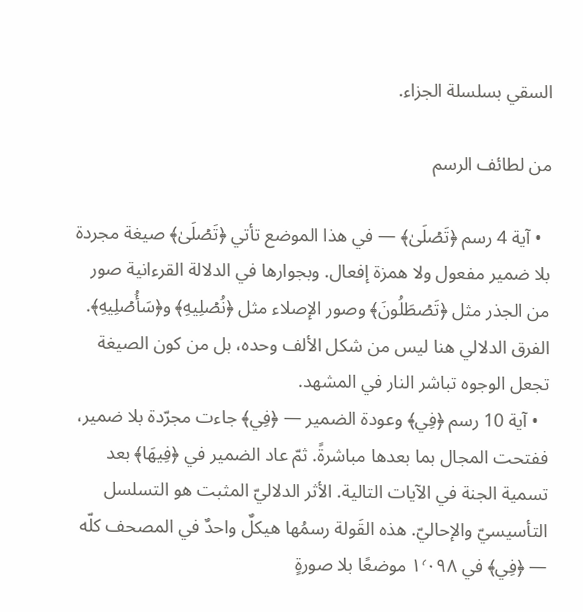السقي بسلسلة الجزاء.

من لطائف الرسم

  • آية 4 رسم ﴿تَصۡلَىٰ﴾ — في هذا الموضع تأتي ﴿تَصۡلَىٰ﴾ صيغة مجردة بلا ضمير مفعول ولا همزة إفعال. وبجوارها في الدلالة القرءانية صور من الجذر مثل ﴿تَصۡطَلُونَ﴾ وصور الإصلاء مثل ﴿نُصۡلِيهِ﴾ و﴿سَأُصۡلِيهِ﴾. الفرق الدلالي هنا ليس من شكل الألف وحده، بل من كون الصيغة تجعل الوجوه تباشر النار في المشهد.
  • آية 10 رسم ﴿فِي﴾ وعودة الضمير — ﴿فِي﴾ جاءت مجرّدة بلا ضمير، ففتحت المجال بما بعدها مباشرةً. ثمّ عاد الضمير في ﴿فِيهَا﴾ بعد تسمية الجنة في الآيات التالية. الأثر الدلاليّ المثبت هو التسلسل التأسيسيّ والإحاليّ. هذه القَولة رسمُها هيكلٌ واحدٌ في المصحف كلّه — ﴿فِي﴾ في ١٬٠٩٨ موضعًا بلا صورةٍ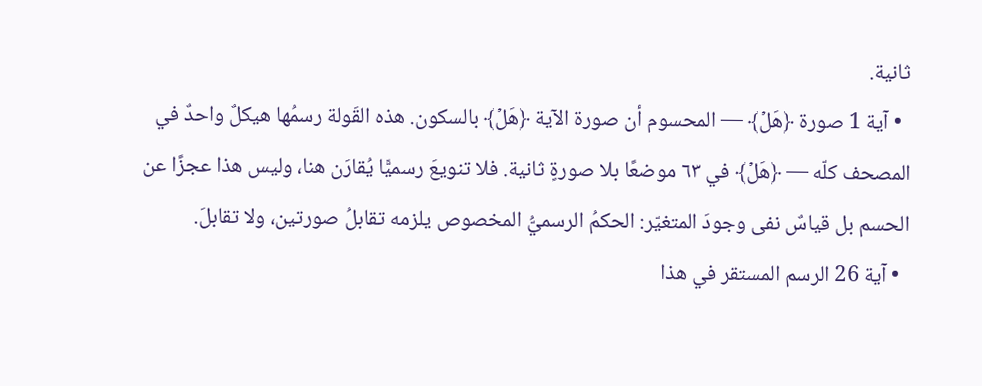ثانية.
  • آية 1 صورة ﴿هَلۡ﴾ — المحسوم أن صورة الآية ﴿هَلۡ﴾ بالسكون. هذه القَولة رسمُها هيكلٌ واحدٌ في المصحف كلّه — ﴿هَلۡ﴾ في ٦٣ موضعًا بلا صورةٍ ثانية. فلا تنويعَ رسميًّا يُقارَن هنا، وليس هذا عجزًا عن الحسم بل قياسٌ نفى وجودَ المتغيّر: الحكمُ الرسميُّ المخصوص يلزمه تقابلُ صورتين، ولا تقابلَ.
  • آية 26 الرسم المستقر في هذا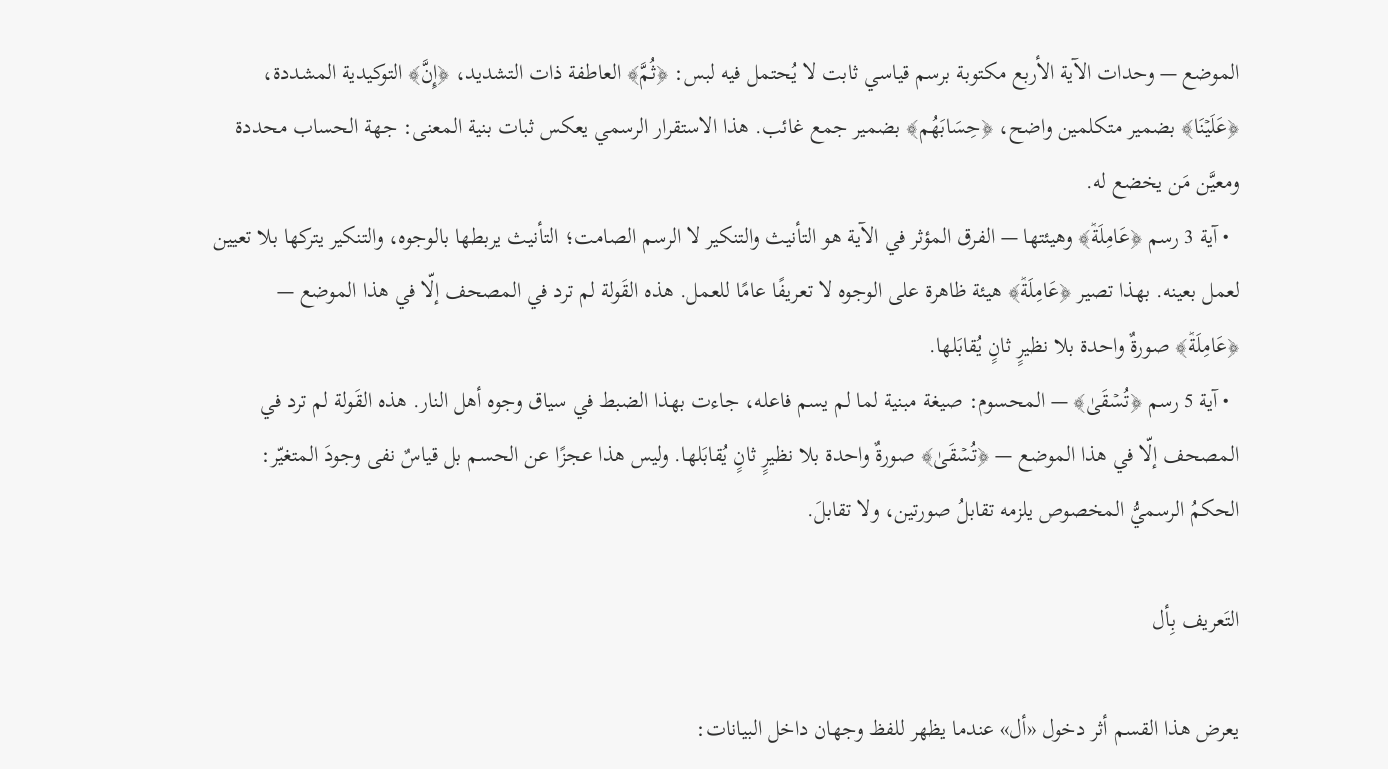الموضع — وحدات الآية الأربع مكتوبة برسم قياسي ثابت لا يُحتمل فيه لبس: ﴿ثُمَّ﴾ العاطفة ذات التشديد، ﴿إِنَّ﴾ التوكيدية المشددة، ﴿عَلَيۡنَا﴾ بضمير متكلمين واضح، ﴿حِسَابَهُم﴾ بضمير جمع غائب. هذا الاستقرار الرسمي يعكس ثبات بنية المعنى: جهة الحساب محددة ومعيَّن مَن يخضع له.
  • آية 3 رسم ﴿عَامِلَةٞ﴾ وهيئتها — الفرق المؤثر في الآية هو التأنيث والتنكير لا الرسم الصامت؛ التأنيث يربطها بالوجوه، والتنكير يتركها بلا تعيين لعمل بعينه. بهذا تصير ﴿عَامِلَةٞ﴾ هيئة ظاهرة على الوجوه لا تعريفًا عامًا للعمل. هذه القَولة لم ترد في المصحف إلّا في هذا الموضع — ﴿عَامِلَةٞ﴾ صورةٌ واحدة بلا نظيرٍ ثانٍ يُقابَلها.
  • آية 5 رسم ﴿تُسۡقَىٰ﴾ — المحسوم: صيغة مبنية لما لم يسم فاعله، جاءت بهذا الضبط في سياق وجوه أهل النار. هذه القَولة لم ترد في المصحف إلّا في هذا الموضع — ﴿تُسۡقَىٰ﴾ صورةٌ واحدة بلا نظيرٍ ثانٍ يُقابَلها. وليس هذا عجزًا عن الحسم بل قياسٌ نفى وجودَ المتغيّر: الحكمُ الرسميُّ المخصوص يلزمه تقابلُ صورتين، ولا تقابلَ.

التَعريف بِأل

يعرض هذا القسم أثر دخول «أل» عندما يظهر للفظ وجهان داخل البيانات: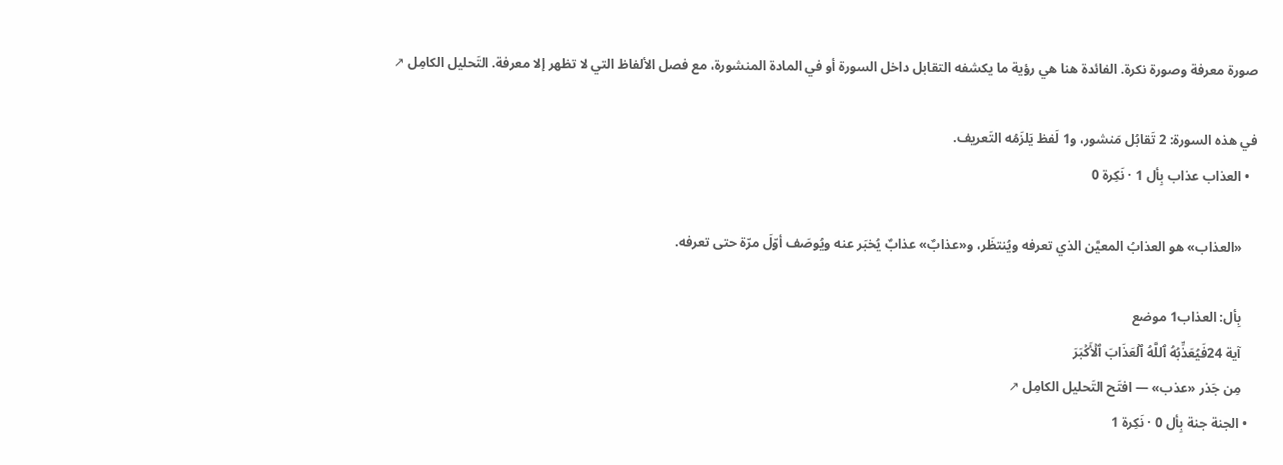صورة معرفة وصورة نكرة. الفائدة هنا هي رؤية ما يكشفه التقابل داخل السورة أو في المادة المنشورة، مع فصل الألفاظ التي لا تظهر إلا معرفة. التَحليل الكامِل ↗

في هذه السورة: 2 تَقابُل مَنشور، و1 لَفظ يَلزَمُه التَعريف.
  • العذاب عذاب بِأل 1 · نَكِرة 0

    «العذاب» هو العذابُ المعيَّن الذي تعرفه ويُنتظَر، و«عذابٌ» عذابٌ يُخبَر عنه ويُوصَف أوّلَ مرّة حتى تعرفه.

    بِأل: العذاب1 موضع
    آية 24فَيُعَذِّبُهُ ٱللَّهُ ٱلۡعَذَابَ ٱلۡأَكۡبَرَ
    مِن جَذر «عذب» — افتَح التَحليل الكامِل ↗
  • الجنة جنة بِأل 0 · نَكِرة 1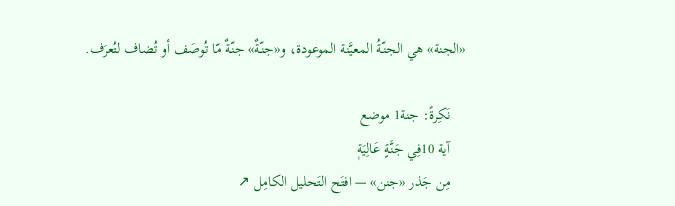«الجنة» هي الجنّةُ المعيَّنة الموعودة، و«جنّةٌ» جنّةٌ مّا تُوصَف أو تُضاف لتُعرَف.

    نَكِرةً: جنة1 موضع
    آية 10فِي جَنَّةٍ عَالِيَةٖ
    مِن جَذر «جنن» — افتَح التَحليل الكامِل ↗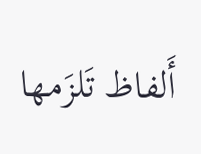أَلفاظ تَلزَمها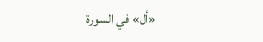«أل» في السورة